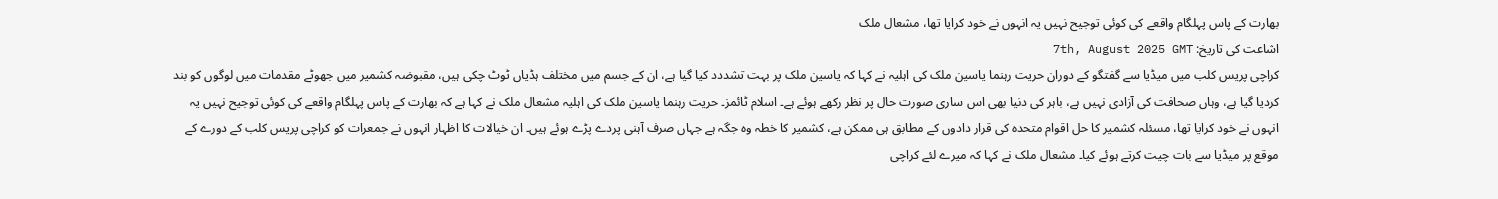بھارت کے پاس پہلگام واقعے کی کوئی توجیح نہیں یہ انہوں نے خود کرایا تھا، مشعال ملک
اشاعت کی تاریخ: 7th, August 2025 GMT
کراچی پریس کلب میں میڈیا سے گفتگو کے دوران حریت رہنما یاسین ملک کی اہلیہ نے کہا کہ یاسین ملک پر بہت تشددد کیا گیا ہے، ان کے جسم میں مختلف ہڈیاں ٹوٹ چکی ہیں، مقبوضہ کشمیر میں جھوٹے مقدمات میں لوگوں کو بند کردیا گیا ہے، وہاں صحافت کی آزادی نہیں ہے، باہر کی دنیا بھی اس ساری صورت حال پر نظر رکھے ہوئے ہے۔ اسلام ٹائمز۔ حریت رہنما یاسین ملک کی اہلیہ مشعال ملک نے کہا ہے کہ بھارت کے پاس پہلگام واقعے کی کوئی توجیح نہیں یہ انہوں نے خود کرایا تھا، مسئلہ کشمیر کا حل اقوام متحدہ کی قرار دادوں کے مطابق ہی ممکن ہے، کشمیر کا خطہ وہ جگہ ہے جہاں صرف آہنی پردے پڑے ہوئے ہیں۔ ان خیالات کا اظہار انہوں نے جمعرات کو کراچی پریس کلب کے دورے کے موقع پر میڈیا سے بات چیت کرتے ہوئے کیا۔ مشعال ملک نے کہا کہ میرے لئے کراچی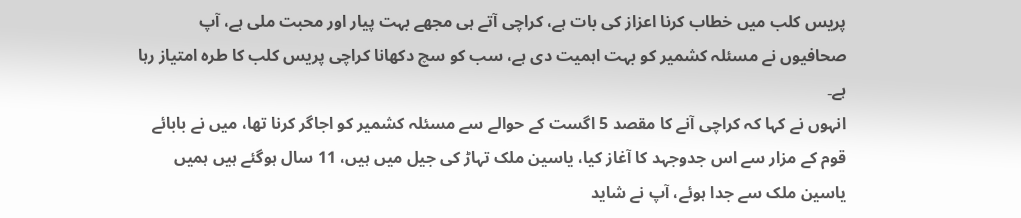پریس کلب میں خطاب کرنا اعزاز کی بات ہے، کراچی آتے ہی مجھے بہت پیار اور محبت ملی ہے، آپ صحافیوں نے مسئلہ کشمیر کو بہت اہمیت دی ہے، سب کو سچ دکھانا کراچی پریس کلب کا طرہ امتیاز رہا ہے۔
انہوں نے کہا کہ کراچی آنے کا مقصد 5 اگست کے حوالے سے مسئلہ کشمیر کو اجاگر کرنا تھا، میں نے بابائے قوم کے مزار سے اس جدوجہد کا آغاز کیا، یاسین ملک تہاڑ کی جیل میں ہیں، 11 سال ہوگئے ہیں ہمیں یاسین ملک سے جدا ہوئے، آپ نے شاید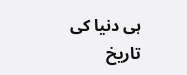ہی دنیا کی تاریخ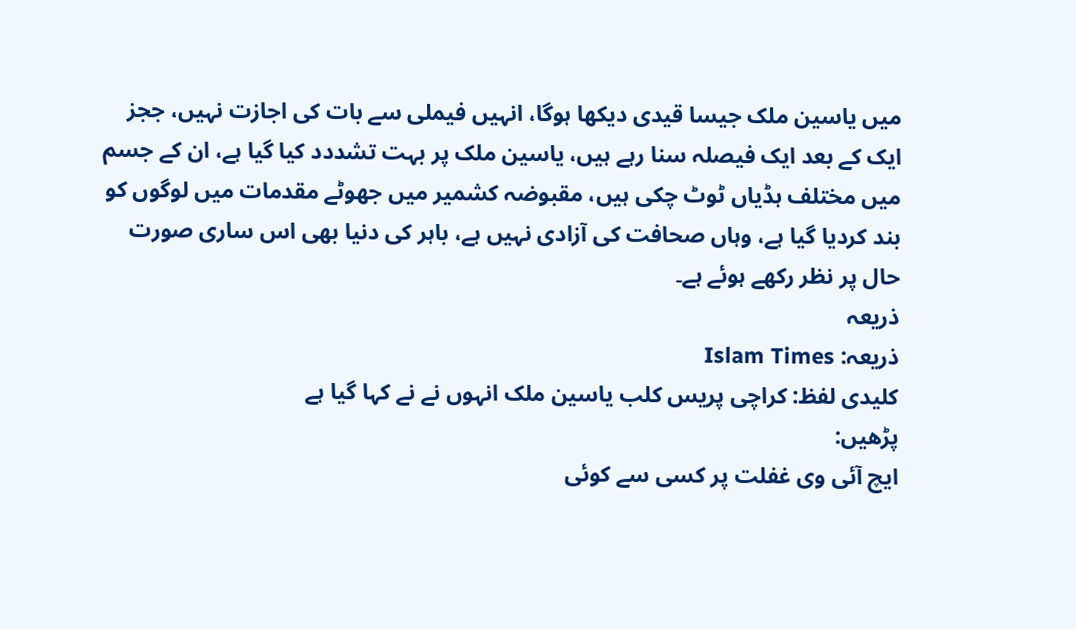میں یاسین ملک جیسا قیدی دیکھا ہوگا، انہیں فیملی سے بات کی اجازت نہیں، ججز ایک کے بعد ایک فیصلہ سنا رہے ہیں، یاسین ملک پر بہت تشددد کیا گیا ہے، ان کے جسم میں مختلف ہڈیاں ٹوٹ چکی ہیں، مقبوضہ کشمیر میں جھوٹے مقدمات میں لوگوں کو بند کردیا گیا ہے، وہاں صحافت کی آزادی نہیں ہے، باہر کی دنیا بھی اس ساری صورت حال پر نظر رکھے ہوئے ہے۔
ذریعہ
ذریعہ: Islam Times
کلیدی لفظ: کراچی پریس کلب یاسین ملک انہوں نے نے کہا گیا ہے
پڑھیں:
ایچ آئی وی غفلت پر کسی سے کوئی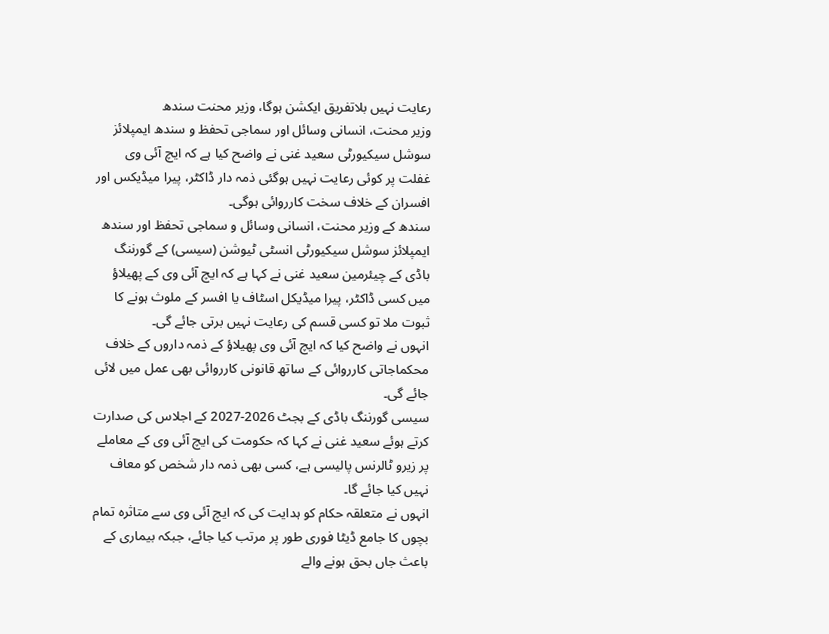رعایت نہیں بلاتفریق ایکشن ہوگا، وزیر محنت سندھ
وزیر محنت، انسانی وسائل اور سماجی تحفظ و سندھ ایمپلائز سوشل سیکیورٹی سعید غنی نے واضح کیا ہے کہ ایچ آئی وی غفلت پر کوئی رعایت نہیں ہوگئی ذمہ دار ڈاکٹر، پیرا میڈیکس اور افسران کے خلاف سخت کارروائی ہوگی۔
سندھ کے وزیر محنت، انسانی وسائل و سماجی تحفظ اور سندھ ایمپلائز سوشل سیکیورٹی انسٹی ٹیوشن (سیسی) کے گورننگ باڈی کے چیئرمین سعید غنی نے کہا ہے کہ ایچ آئی وی کے پھیلاؤ میں کسی ڈاکٹر، پیرا میڈیکل اسٹاف یا افسر کے ملوث ہونے کا ثبوت ملا تو کسی قسم کی رعایت نہیں برتی جائے گی۔
انہوں نے واضح کیا کہ ایچ آئی وی پھیلاؤ کے ذمہ داروں کے خلاف محکماجاتی کارروائی کے ساتھ قانونی کارروائی بھی عمل میں لائی جائے گی۔
سیسی گورننگ باڈی کے بجٹ 2026-2027 کے اجلاس کی صدارت کرتے ہوئے سعید غنی نے کہا کہ حکومت کی ایچ آئی وی کے معاملے پر زیرو ٹالرنس پالیسی ہے، کسی بھی ذمہ دار شخص کو معاف نہیں کیا جائے گا۔
انہوں نے متعلقہ حکام کو ہدایت کی کہ ایچ آئی وی سے متاثرہ تمام بچوں کا جامع ڈیٹا فوری طور پر مرتب کیا جائے، جبکہ بیماری کے باعث جاں بحق ہونے والے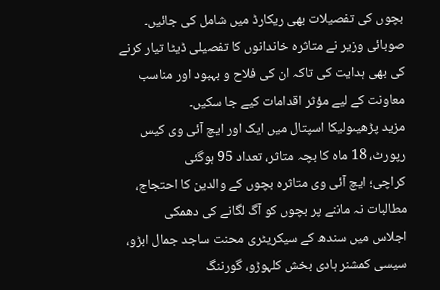بچوں کی تفصیلات بھی ریکارڈ میں شامل کی جائیں۔
صوبائی وزیر نے متاثرہ خاندانوں کا تفصیلی ڈیٹا تیار کرنے کی بھی ہدایت کی تاکہ ان کی فلاح و بہبود اور مناسب معاونت کے لیے مؤثر اقدامات کیے جا سکیں۔
مزید پڑھیںولیکا اسپتال میں ایک اور ایچ آئی وی کیس رپورٹ، 18 ماہ کا بچہ متاثر، تعداد 95 ہوگئی
کراچی؛ ایچ آئی وی متاثرہ بچوں کے والدین کا احتجاج، مطالبات نہ ماننے پر بچوں کو آگ لگانے کی دھمکی
اجلاس میں سندھ کے سیکریٹری محنت ساجد جمال ابڑو، سیسی کمشنر ہادی بخش کلہوڑو، گورننگ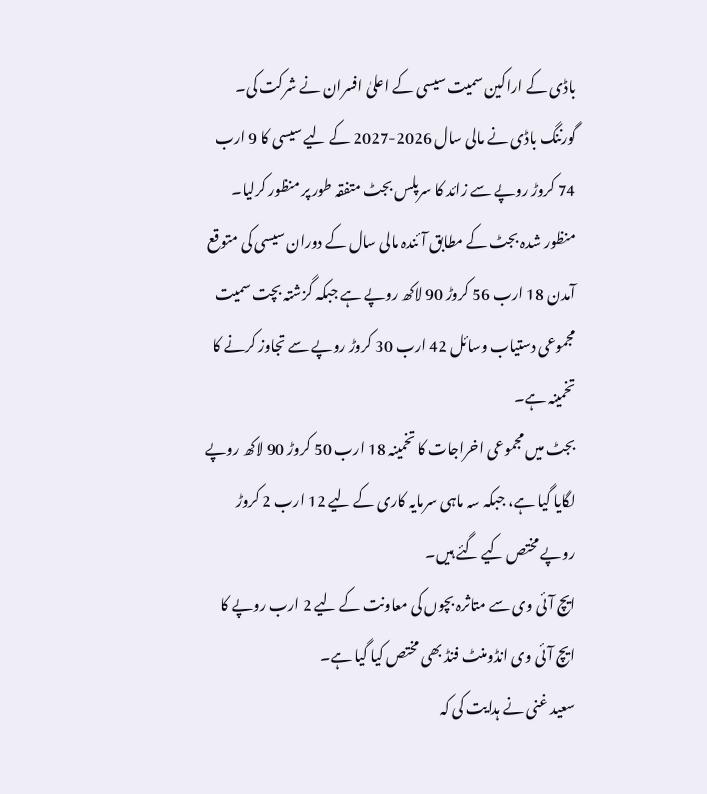باڈی کے اراکین سمیت سیسی کے اعلیٰ افسران نے شرکت کی۔
گورننگ باڈی نے مالی سال 2026-2027 کے لیے سیسی کا 9 ارب 74 کروڑ روپے سے زائد کا سرپلس بجٹ متفقہ طور پر منظور کرلیا۔ منظور شدہ بجٹ کے مطابق آئندہ مالی سال کے دوران سیسی کی متوقع آمدن 18 ارب 56 کروڑ 90 لاکھ روپے ہے جبکہ گزشتہ بچت سمیت مجموعی دستیاب وسائل 42 ارب 30 کروڑ روپے سے تجاوز کرنے کا تخمینہ ہے۔
بجٹ میں مجموعی اخراجات کا تخمینہ 18 ارب 50 کروڑ 90 لاکھ روپے لگایا گیا ہے، جبکہ سہ ماہی سرمایہ کاری کے لیے 12 ارب 2 کروڑ روپے مختص کیے گئے ہیں۔
ایچ آئی وی سے متاثرہ بچوں کی معاونت کے لیے 2 ارب روپے کا ایچ آئی وی انڈومنٹ فنڈ بھی مختص کیا گیا ہے۔
سعید غنی نے ہدایت کی کہ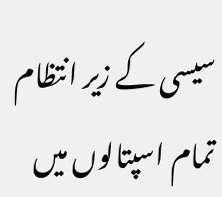سیسی کے زیر انتظام تمام اسپتالوں میں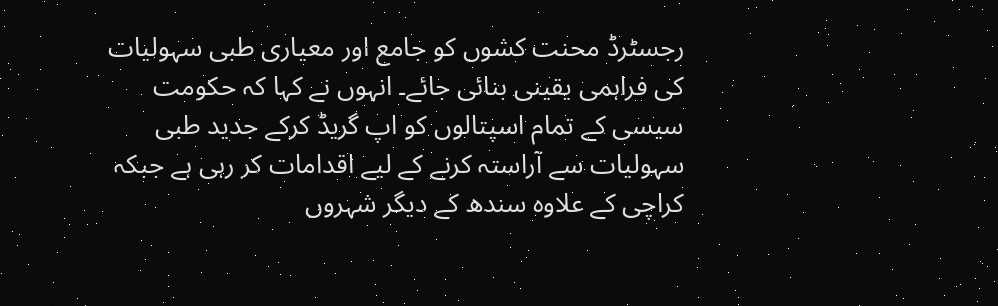رجسٹرڈ محنت کشوں کو جامع اور معیاری طبی سہولیات کی فراہمی یقینی بنائی جائے۔ انہوں نے کہا کہ حکومت سیسی کے تمام اسپتالوں کو اپ گریڈ کرکے جدید طبی سہولیات سے آراستہ کرنے کے لیے اقدامات کر رہی ہے جبکہ کراچی کے علاوہ سندھ کے دیگر شہروں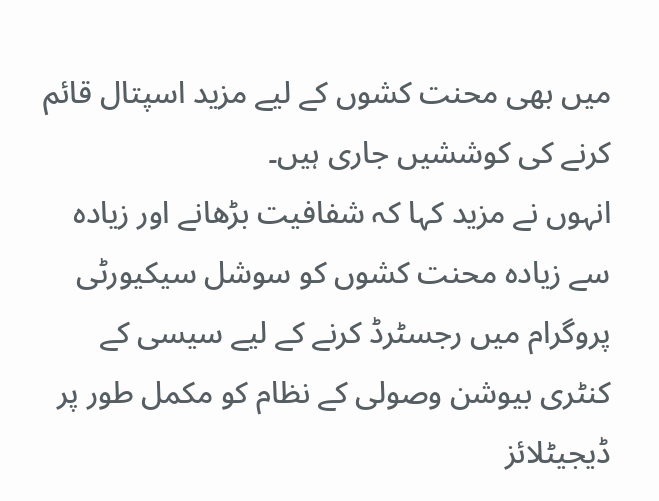میں بھی محنت کشوں کے لیے مزید اسپتال قائم کرنے کی کوششیں جاری ہیں۔
انہوں نے مزید کہا کہ شفافیت بڑھانے اور زیادہ سے زیادہ محنت کشوں کو سوشل سیکیورٹی پروگرام میں رجسٹرڈ کرنے کے لیے سیسی کے کنٹری بیوشن وصولی کے نظام کو مکمل طور پر ڈیجیٹلائز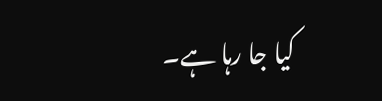کیا جا رہا ہے۔